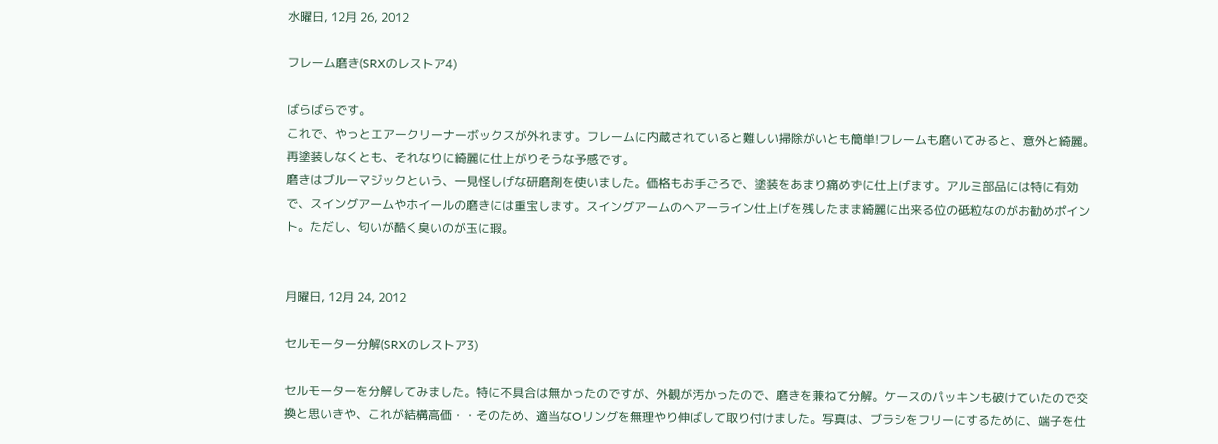水曜日, 12月 26, 2012

フレーム磨き(SRXのレストア4)

ばらばらです。
これで、やっとエアークリーナーボックスが外れます。フレームに内蔵されていると難しい掃除がいとも簡単!フレームも磨いてみると、意外と綺麗。再塗装しなくとも、それなりに綺麗に仕上がりそうな予感です。
磨きはブルーマジックという、一見怪しげな研磨剤を使いました。価格もお手ごろで、塗装をあまり痛めずに仕上げます。アルミ部品には特に有効で、スイングアームやホイールの磨きには重宝します。スイングアームのヘアーライン仕上げを残したまま綺麗に出来る位の砥粒なのがお勧めポイント。ただし、匂いが酷く臭いのが玉に瑕。


月曜日, 12月 24, 2012

セルモーター分解(SRXのレストア3)

セルモーターを分解してみました。特に不具合は無かったのですが、外観が汚かったので、磨きを兼ねて分解。ケースのパッキンも破けていたので交換と思いきや、これが結構高価・・そのため、適当なOリングを無理やり伸ばして取り付けました。写真は、ブラシをフリーにするために、端子を仕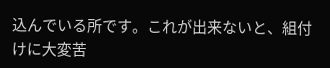込んでいる所です。これが出来ないと、組付けに大変苦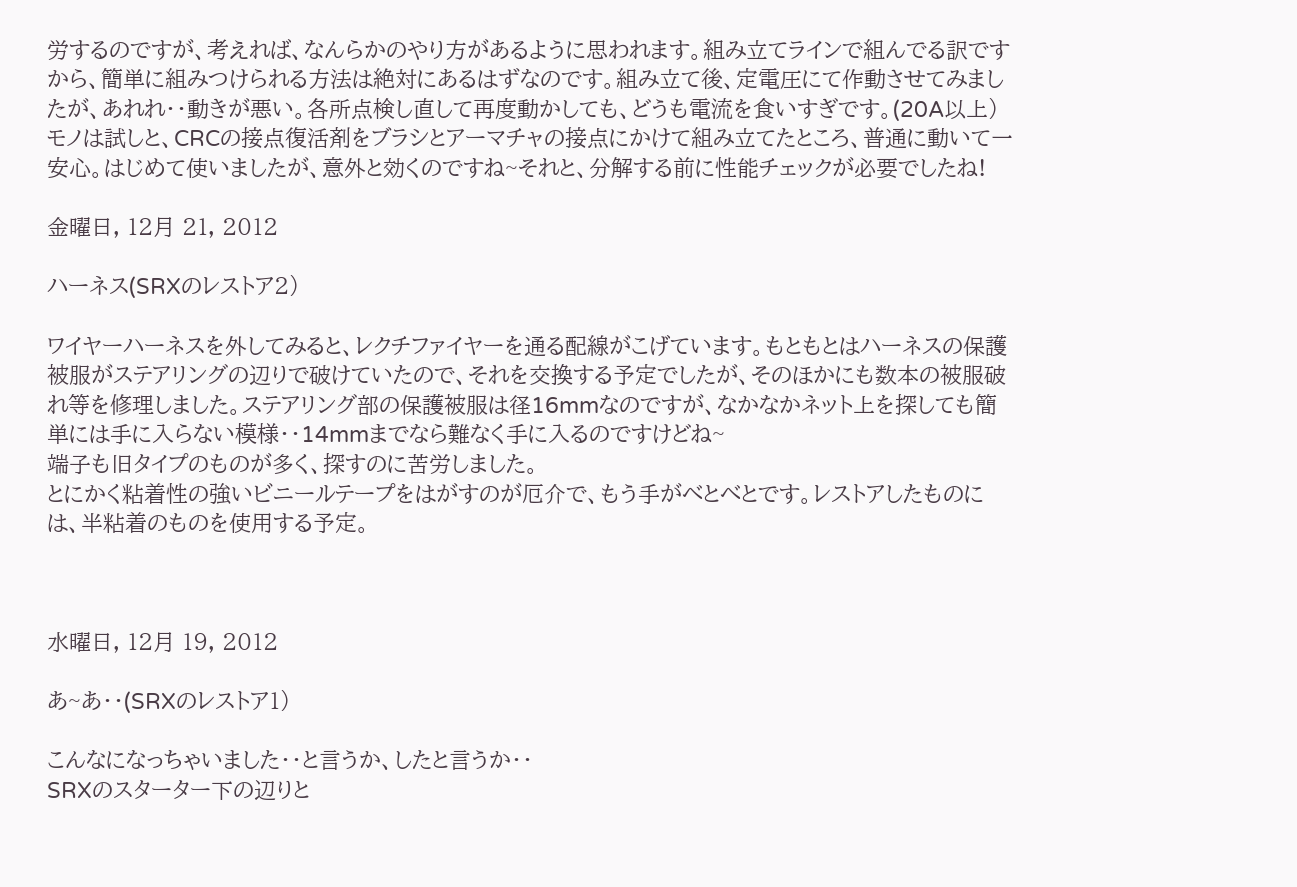労するのですが、考えれば、なんらかのやり方があるように思われます。組み立てラインで組んでる訳ですから、簡単に組みつけられる方法は絶対にあるはずなのです。組み立て後、定電圧にて作動させてみましたが、あれれ・・動きが悪い。各所点検し直して再度動かしても、どうも電流を食いすぎです。(20A以上)モノは試しと、CRCの接点復活剤をブラシとアーマチャの接点にかけて組み立てたところ、普通に動いて一安心。はじめて使いましたが、意外と効くのですね~それと、分解する前に性能チェックが必要でしたね!

金曜日, 12月 21, 2012

ハーネス(SRXのレストア2)

ワイヤーハーネスを外してみると、レクチファイヤーを通る配線がこげています。もともとはハーネスの保護被服がステアリングの辺りで破けていたので、それを交換する予定でしたが、そのほかにも数本の被服破れ等を修理しました。ステアリング部の保護被服は径16mmなのですが、なかなかネット上を探しても簡単には手に入らない模様・・14mmまでなら難なく手に入るのですけどね~
端子も旧タイプのものが多く、探すのに苦労しました。
とにかく粘着性の強いビニールテープをはがすのが厄介で、もう手がべとべとです。レストアしたものには、半粘着のものを使用する予定。



水曜日, 12月 19, 2012

あ~あ・・(SRXのレストア1)

こんなになっちゃいました・・と言うか、したと言うか・・
SRXのスターター下の辺りと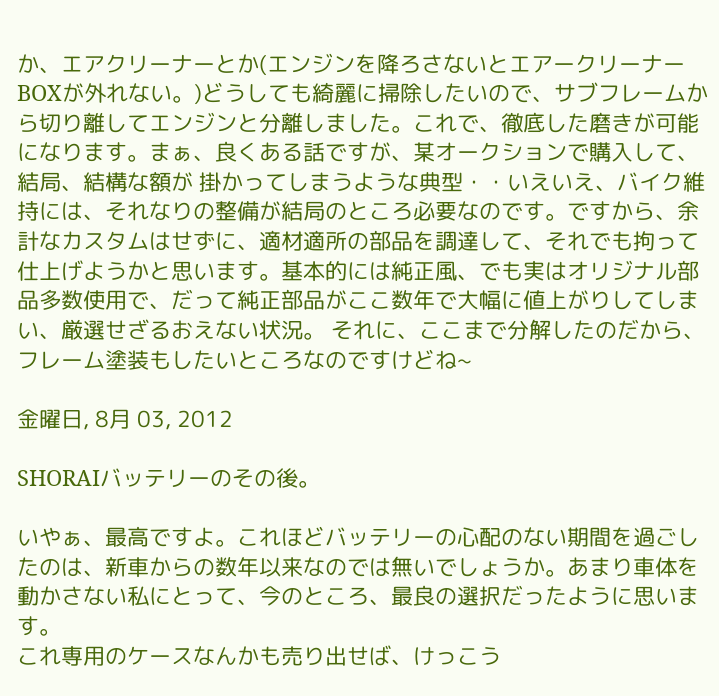か、エアクリーナーとか(エンジンを降ろさないとエアークリーナーBOXが外れない。)どうしても綺麗に掃除したいので、サブフレームから切り離してエンジンと分離しました。これで、徹底した磨きが可能になります。まぁ、良くある話ですが、某オークションで購入して、結局、結構な額が 掛かってしまうような典型・・いえいえ、バイク維持には、それなりの整備が結局のところ必要なのです。ですから、余計なカスタムはせずに、適材適所の部品を調達して、それでも拘って仕上げようかと思います。基本的には純正風、でも実はオリジナル部品多数使用で、だって純正部品がここ数年で大幅に値上がりしてしまい、厳選せざるおえない状況。 それに、ここまで分解したのだから、フレーム塗装もしたいところなのですけどね~

金曜日, 8月 03, 2012

SHORAIバッテリーのその後。

いやぁ、最高ですよ。これほどバッテリーの心配のない期間を過ごしたのは、新車からの数年以来なのでは無いでしょうか。あまり車体を動かさない私にとって、今のところ、最良の選択だったように思います。
これ専用のケースなんかも売り出せば、けっこう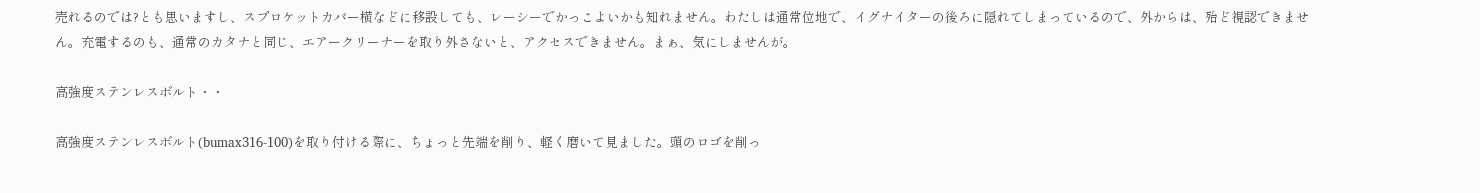売れるのでは?とも思いますし、スプロケットカバー横などに移設しても、レーシーでかっこよいかも知れません。わたしは通常位地で、イグナイターの後ろに隠れてしまっているので、外からは、殆ど視認できません。充電するのも、通常のカタナと同じ、エアークリーナーを取り外さないと、アクセスできません。まぁ、気にしませんが。

高強度ステンレスボルト・・

高強度ステンレスボルト(bumax316-100)を取り付ける際に、ちょっと先端を削り、軽く磨いて見ました。頭のロゴを削っ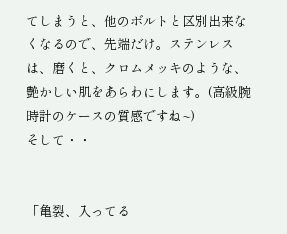てしまうと、他のボルトと区別出来なくなるので、先端だけ。ステンレスは、磨くと、クロムメッキのような、艶かしい肌をあらわにします。(高級腕時計のケースの質感ですね~)
そして・・


「亀裂、入ってる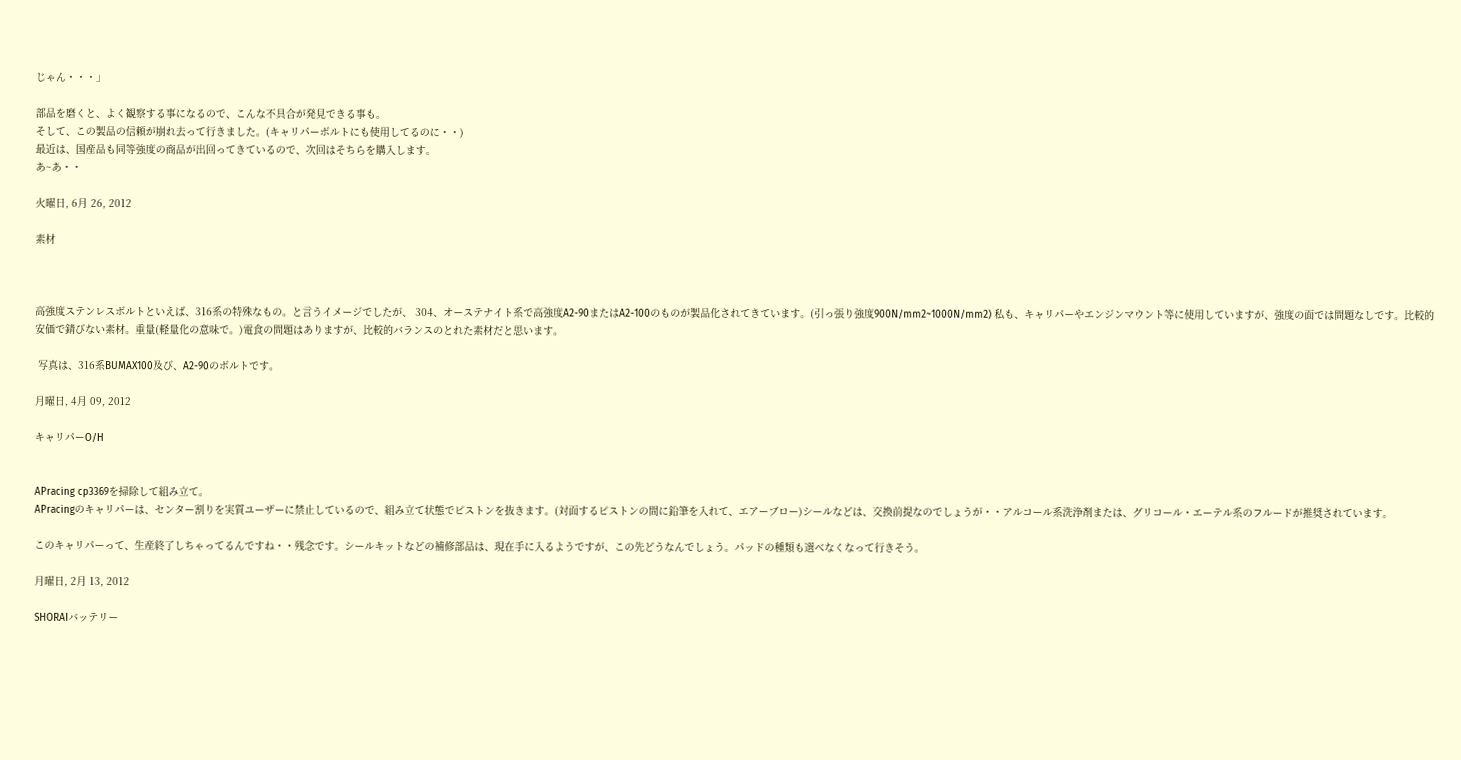じゃん・・・」

部品を磨くと、よく観察する事になるので、こんな不具合が発見できる事も。
そして、この製品の信頼が崩れ去って行きました。(キャリパーボルトにも使用してるのに・・)
最近は、国産品も同等強度の商品が出回ってきているので、次回はそちらを購入します。
あ~あ・・

火曜日, 6月 26, 2012

素材



高強度ステンレスボルトといえば、316系の特殊なもの。と言うイメージでしたが、 304、オーステナイト系で高強度A2-90またはA2-100のものが製品化されてきています。(引っ張り強度900N/mm2~1000N/mm2) 私も、キャリパーやエンジンマウント等に使用していますが、強度の面では問題なしです。比較的安価で錆びない素材。重量(軽量化の意味で。)電食の問題はありますが、比較的バランスのとれた素材だと思います。

 写真は、316系BUMAX100及び、A2-90のボルトです。

月曜日, 4月 09, 2012

キャリパーO/H


APracing cp3369を掃除して組み立て。
APracingのキャリパーは、センター割りを実質ユーザーに禁止しているので、組み立て状態でピストンを抜きます。(対面するピストンの間に鉛筆を入れて、エアーブロー)シールなどは、交換前提なのでしょうが・・アルコール系洗浄剤または、グリコール・エーテル系のフルードが推奨されています。

このキャリパーって、生産終了しちゃってるんですね・・残念です。シールキットなどの補修部品は、現在手に入るようですが、この先どうなんでしょう。パッドの種類も選べなくなって行きそう。

月曜日, 2月 13, 2012

SHORAIバッテリー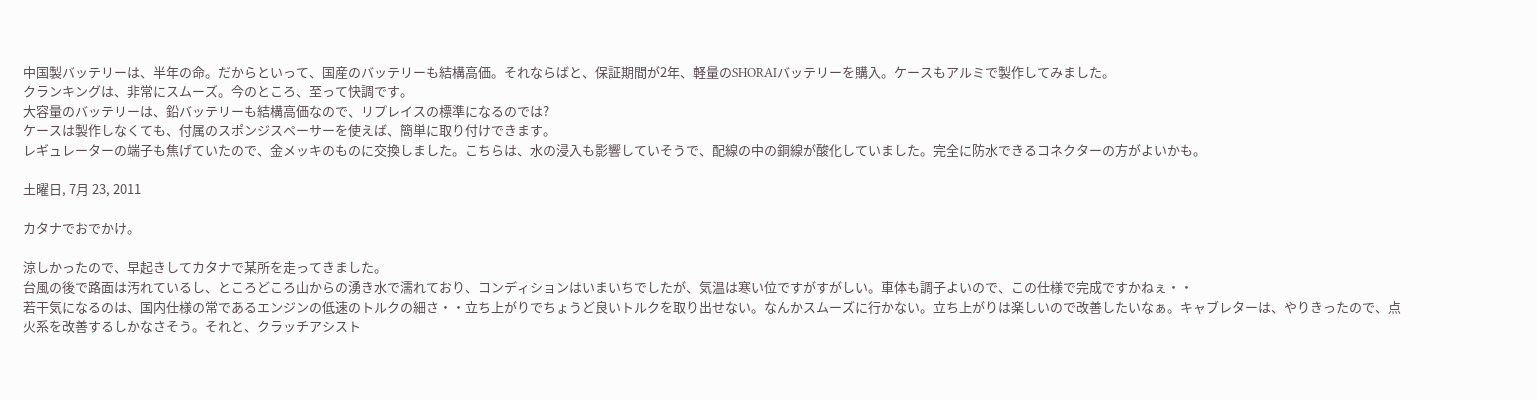中国製バッテリーは、半年の命。だからといって、国産のバッテリーも結構高価。それならばと、保証期間が2年、軽量のSHORAIバッテリーを購入。ケースもアルミで製作してみました。
クランキングは、非常にスムーズ。今のところ、至って快調です。
大容量のバッテリーは、鉛バッテリーも結構高価なので、リプレイスの標準になるのでは?
ケースは製作しなくても、付属のスポンジスペーサーを使えば、簡単に取り付けできます。
レギュレーターの端子も焦げていたので、金メッキのものに交換しました。こちらは、水の浸入も影響していそうで、配線の中の銅線が酸化していました。完全に防水できるコネクターの方がよいかも。

土曜日, 7月 23, 2011

カタナでおでかけ。

涼しかったので、早起きしてカタナで某所を走ってきました。
台風の後で路面は汚れているし、ところどころ山からの湧き水で濡れており、コンディションはいまいちでしたが、気温は寒い位ですがすがしい。車体も調子よいので、この仕様で完成ですかねぇ・・
若干気になるのは、国内仕様の常であるエンジンの低速のトルクの細さ・・立ち上がりでちょうど良いトルクを取り出せない。なんかスムーズに行かない。立ち上がりは楽しいので改善したいなぁ。キャブレターは、やりきったので、点火系を改善するしかなさそう。それと、クラッチアシスト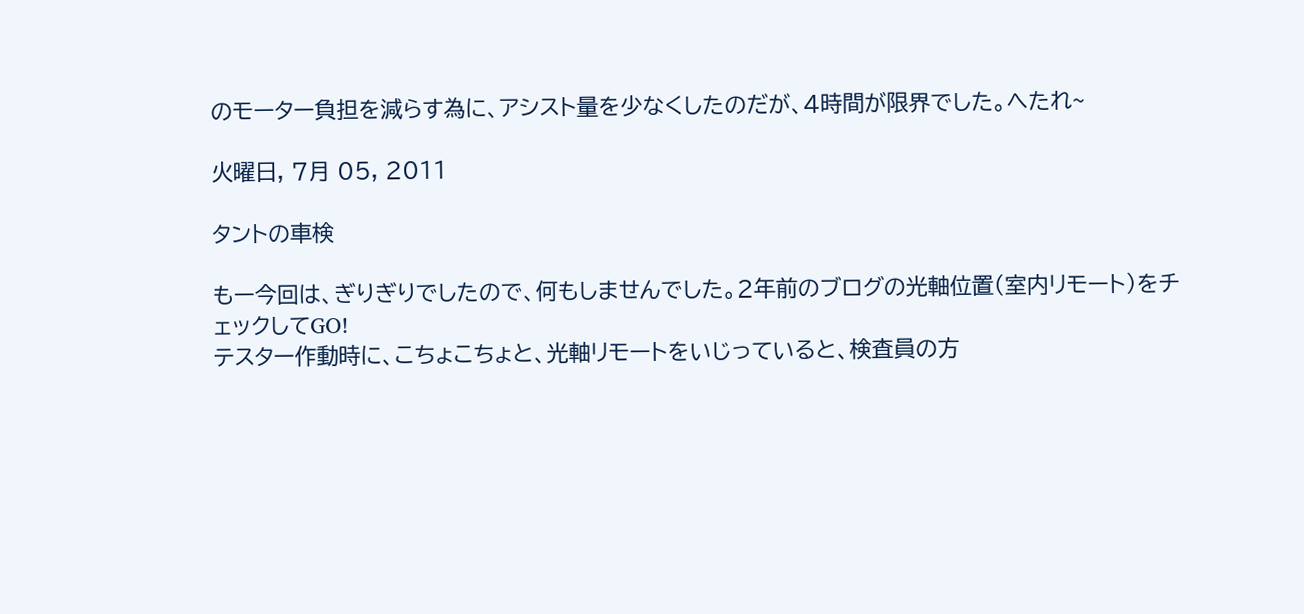のモーター負担を減らす為に、アシスト量を少なくしたのだが、4時間が限界でした。へたれ~

火曜日, 7月 05, 2011

タントの車検

もー今回は、ぎりぎりでしたので、何もしませんでした。2年前のブログの光軸位置(室内リモート)をチェックしてGO!
テスター作動時に、こちょこちょと、光軸リモートをいじっていると、検査員の方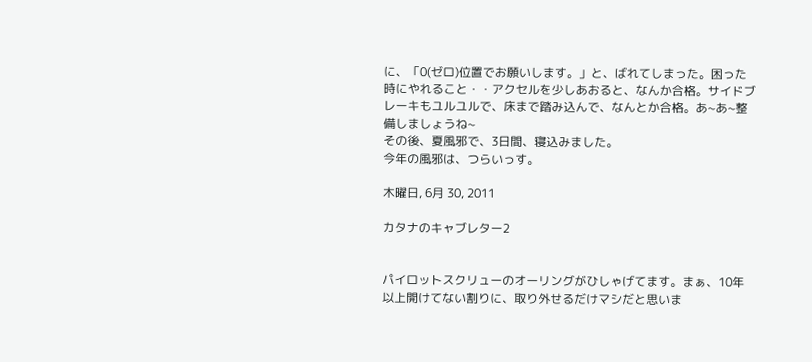に、「0(ゼロ)位置でお願いします。」と、ばれてしまった。困った時にやれること・・アクセルを少しあおると、なんか合格。サイドブレーキもユルユルで、床まで踏み込んで、なんとか合格。あ~あ~整備しましょうね~
その後、夏風邪で、3日間、寝込みました。
今年の風邪は、つらいっす。

木曜日, 6月 30, 2011

カタナのキャブレター2


パイロットスクリューのオーリングがひしゃげてます。まぁ、10年以上開けてない割りに、取り外せるだけマシだと思いま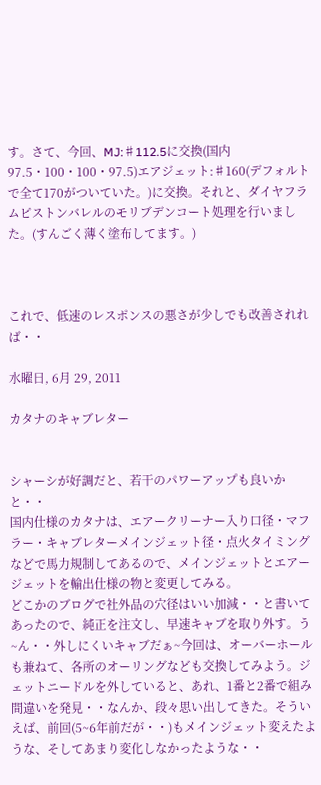す。さて、今回、MJ:♯112.5に交換(国内97.5・100・100・97.5)エアジェット:♯160(デフォルトで全て170がついていた。)に交換。それと、ダイヤフラムピストンバレルのモリブデンコート処理を行いました。(すんごく薄く塗布してます。)



これで、低速のレスポンスの悪さが少しでも改善されれば・・

水曜日, 6月 29, 2011

カタナのキャブレター


シャーシが好調だと、若干のパワーアップも良いかと・・
国内仕様のカタナは、エアークリーナー入り口径・マフラー・キャブレターメインジェット径・点火タイミングなどで馬力規制してあるので、メインジェットとエアージェットを輸出仕様の物と変更してみる。
どこかのブログで社外品の穴径はいい加減・・と書いてあったので、純正を注文し、早速キャブを取り外す。う~ん・・外しにくいキャブだぁ~今回は、オーバーホールも兼ねて、各所のオーリングなども交換してみよう。ジェットニードルを外していると、あれ、1番と2番で組み間違いを発見・・なんか、段々思い出してきた。そういえば、前回(5~6年前だが・・)もメインジェット変えたような、そしてあまり変化しなかったような・・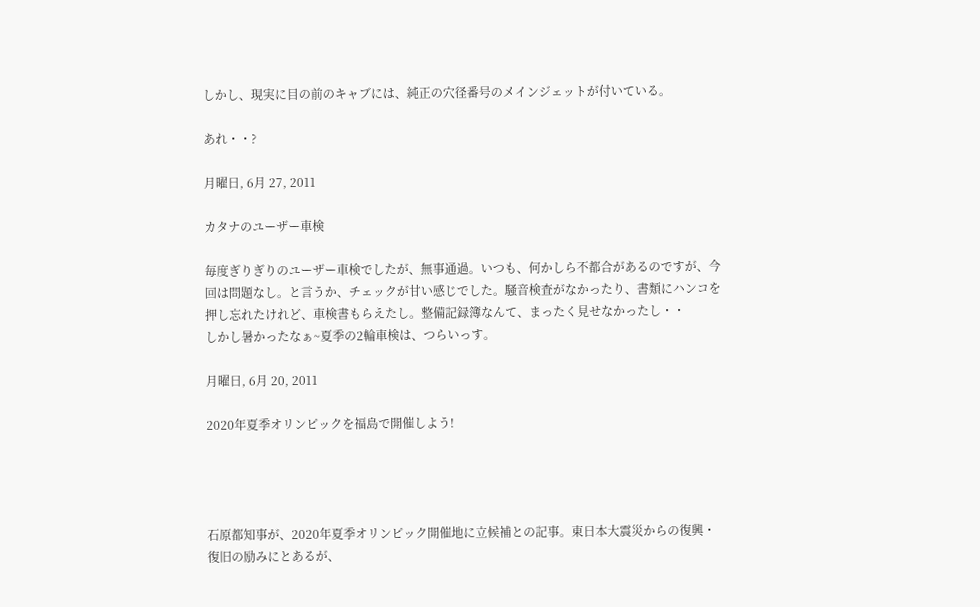しかし、現実に目の前のキャブには、純正の穴径番号のメインジェットが付いている。

あれ・・?

月曜日, 6月 27, 2011

カタナのユーザー車検

毎度ぎりぎりのユーザー車検でしたが、無事通過。いつも、何かしら不都合があるのですが、今回は問題なし。と言うか、チェックが甘い感じでした。騒音検査がなかったり、書類にハンコを押し忘れたけれど、車検書もらえたし。整備記録簿なんて、まったく見せなかったし・・
しかし暑かったなぁ~夏季の2輪車検は、つらいっす。

月曜日, 6月 20, 2011

2020年夏季オリンピックを福島で開催しよう!




石原都知事が、2020年夏季オリンピック開催地に立候補との記事。東日本大震災からの復興・復旧の励みにとあるが、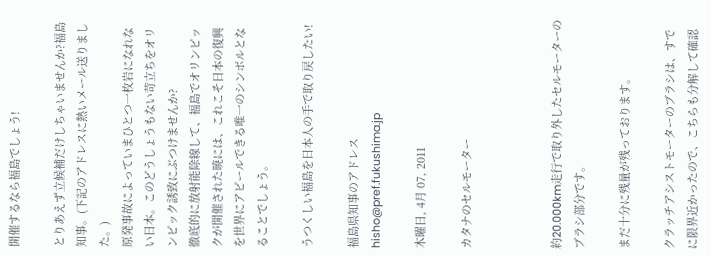開催するなら福島でしょう!

とりあえず立候補だけしちゃいませんか?福島知事。(下記のアドレスに熱いメール送りました。)
原発事故によっていまひとつ一枚岩になれない日本。このどうしょうもない苛立ちをオリンピック誘致にぶつけませんか?
徹底的に放射能除線して、福島でオリンピックが開催された暁には、これこそ日本の復興を世界にアピールできる唯一のシンボルとなることでしょう。

うつくしい福島を日本人の手で取り戻したい!

福島県知事のアドレス
hisho@pref.fukushima.jp

木曜日, 4月 07, 2011

カタナのセルモーター



約20.000km走行で取り外したセルモーターのブラシ部分です。

まだ十分に残量が残っております。

クラッチアシストモーターのブラシは、すでに限界近かったので、こちらも分解して確認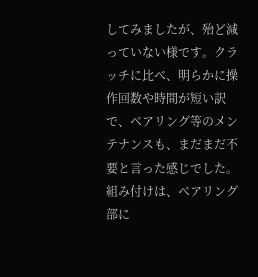してみましたが、殆ど減っていない様です。クラッチに比べ、明らかに操作回数や時間が短い訳で、ベアリング等のメンテナンスも、まだまだ不要と言った感じでした。
組み付けは、ベアリング部に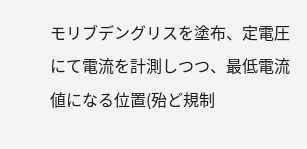モリブデングリスを塗布、定電圧にて電流を計測しつつ、最低電流値になる位置(殆ど規制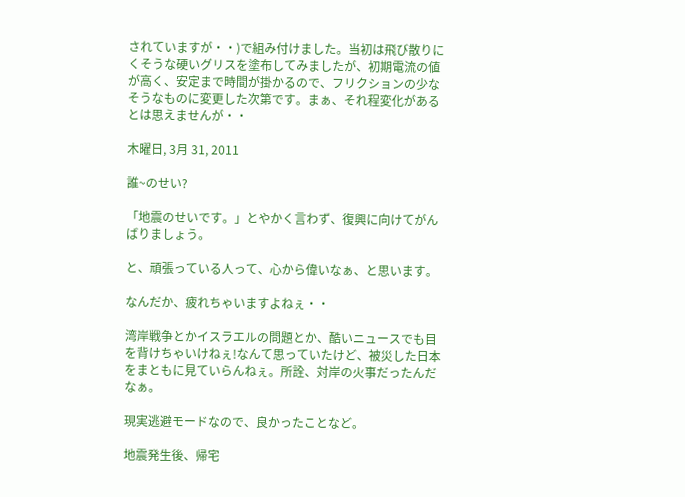されていますが・・)で組み付けました。当初は飛び散りにくそうな硬いグリスを塗布してみましたが、初期電流の値が高く、安定まで時間が掛かるので、フリクションの少なそうなものに変更した次第です。まぁ、それ程変化があるとは思えませんが・・

木曜日, 3月 31, 2011

誰~のせい?

「地震のせいです。」とやかく言わず、復興に向けてがんばりましょう。

と、頑張っている人って、心から偉いなぁ、と思います。

なんだか、疲れちゃいますよねぇ・・

湾岸戦争とかイスラエルの問題とか、酷いニュースでも目を背けちゃいけねぇ!なんて思っていたけど、被災した日本をまともに見ていらんねぇ。所詮、対岸の火事だったんだなぁ。

現実逃避モードなので、良かったことなど。

地震発生後、帰宅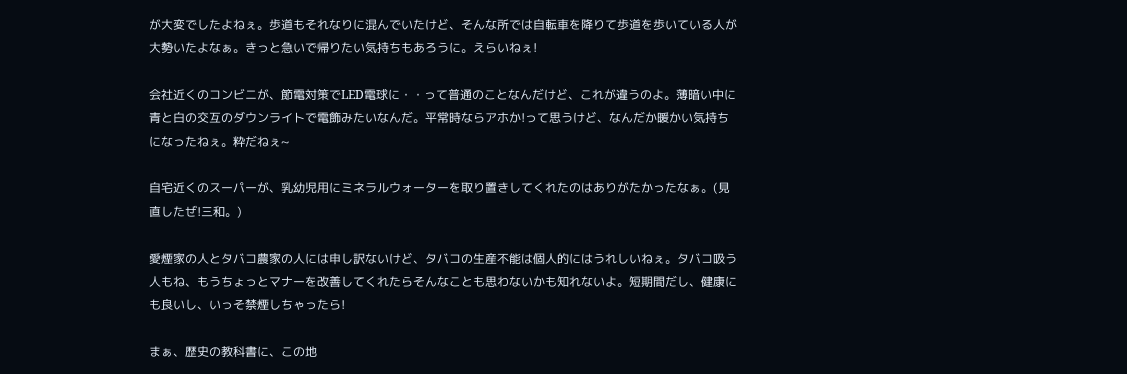が大変でしたよねぇ。歩道もそれなりに混んでいたけど、そんな所では自転車を降りて歩道を歩いている人が大勢いたよなぁ。きっと急いで帰りたい気持ちもあろうに。えらいねぇ!

会社近くのコンビニが、節電対策でLED電球に・・って普通のことなんだけど、これが違うのよ。薄暗い中に青と白の交互のダウンライトで電飾みたいなんだ。平常時ならアホか!って思うけど、なんだか暖かい気持ちになったねぇ。粋だねぇ~

自宅近くのスーパーが、乳幼児用にミネラルウォーターを取り置きしてくれたのはありがたかったなぁ。(見直したぜ!三和。)

愛煙家の人とタバコ農家の人には申し訳ないけど、タバコの生産不能は個人的にはうれしいねぇ。タバコ吸う人もね、もうちょっとマナーを改善してくれたらそんなことも思わないかも知れないよ。短期間だし、健康にも良いし、いっそ禁煙しちゃったら!

まぁ、歴史の教科書に、この地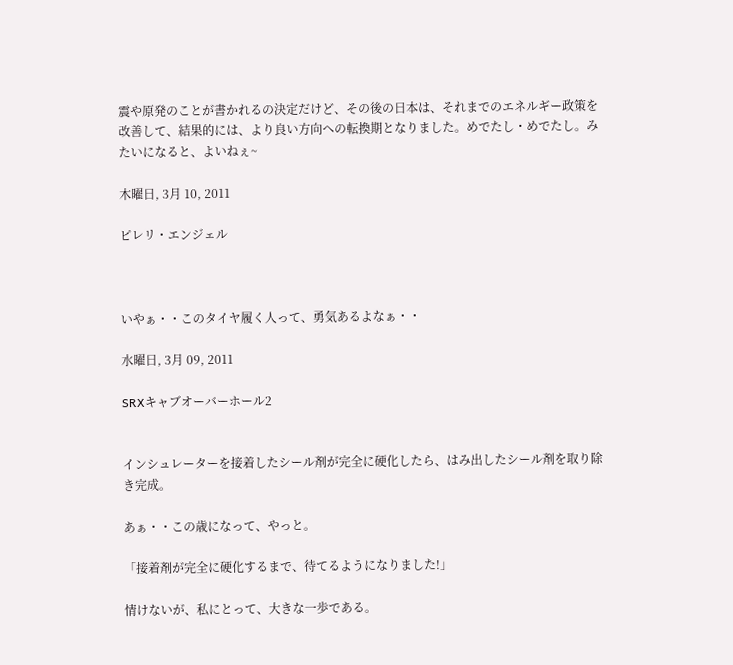震や原発のことが書かれるの決定だけど、その後の日本は、それまでのエネルギー政策を改善して、結果的には、より良い方向への転換期となりました。めでたし・めでたし。みたいになると、よいねぇ~

木曜日, 3月 10, 2011

ピレリ・エンジェル



いやぁ・・このタイヤ履く人って、勇気あるよなぁ・・

水曜日, 3月 09, 2011

SRXキャブオーバーホール2


インシュレーターを接着したシール剤が完全に硬化したら、はみ出したシール剤を取り除き完成。

あぁ・・この歳になって、やっと。

「接着剤が完全に硬化するまで、待てるようになりました!」

情けないが、私にとって、大きな一歩である。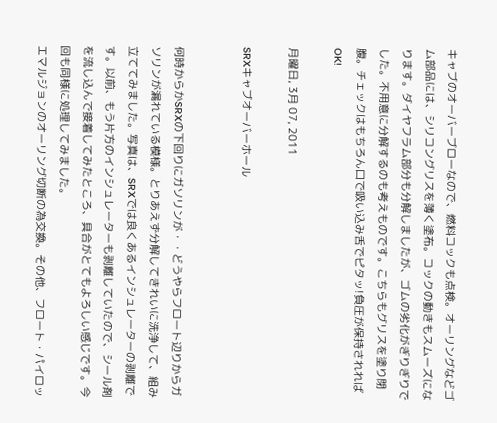キャブのオーバーブローなので、燃料コックも点検。オーリングなどゴム部品には、シリコングリスを薄く塗布。コックの動きもスムーズになります。ダイヤフラム部分も分解しましたが、ゴムの劣化がぎりぎりでした。不用意に分解するのも考えものです。こちらもグリスを塗り閉腹。チェックはもちろん口で吸い込み舌でピタッ!負圧が保持されればOK!

月曜日, 3月 07, 2011

SRXキャブオーバーホール


何時からかSRXの下回りにガソリンが・・どうやらフロート辺りからガソリンが漏れている模様。とりあえず分解してきれいに洗浄して、組み立ててみました。写真は、SRXでは良くあるインシュレーターの剥離です。以前、もう片方のインシュレーターも剥離していたので、シール剤を流し込んで接着してみたところ、具合がとてもよろしい感じです。今回も同様に処理してみました。
エマルジョンのオーリング切断の為交換。その他、フロート・パイロッ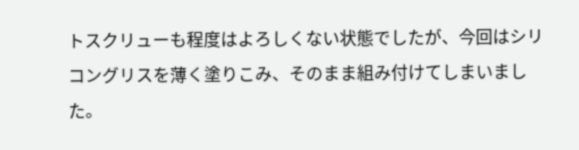トスクリューも程度はよろしくない状態でしたが、今回はシリコングリスを薄く塗りこみ、そのまま組み付けてしまいました。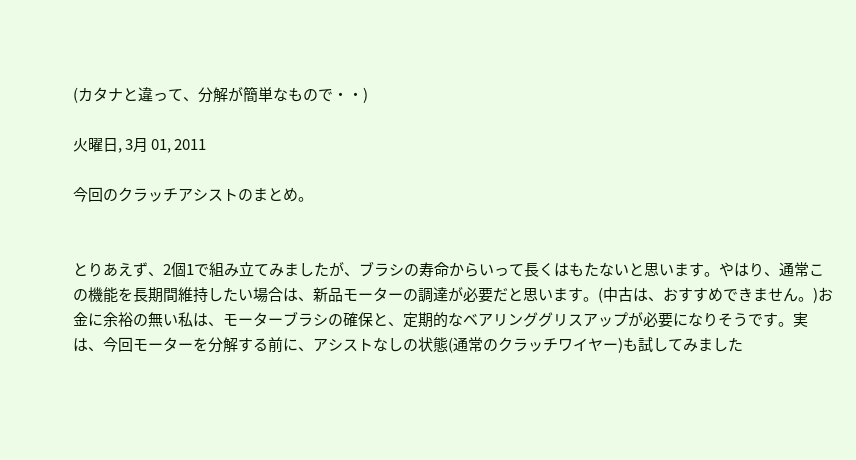(カタナと違って、分解が簡単なもので・・)

火曜日, 3月 01, 2011

今回のクラッチアシストのまとめ。


とりあえず、2個1で組み立てみましたが、ブラシの寿命からいって長くはもたないと思います。やはり、通常この機能を長期間維持したい場合は、新品モーターの調達が必要だと思います。(中古は、おすすめできません。)お金に余裕の無い私は、モーターブラシの確保と、定期的なベアリンググリスアップが必要になりそうです。実は、今回モーターを分解する前に、アシストなしの状態(通常のクラッチワイヤー)も試してみました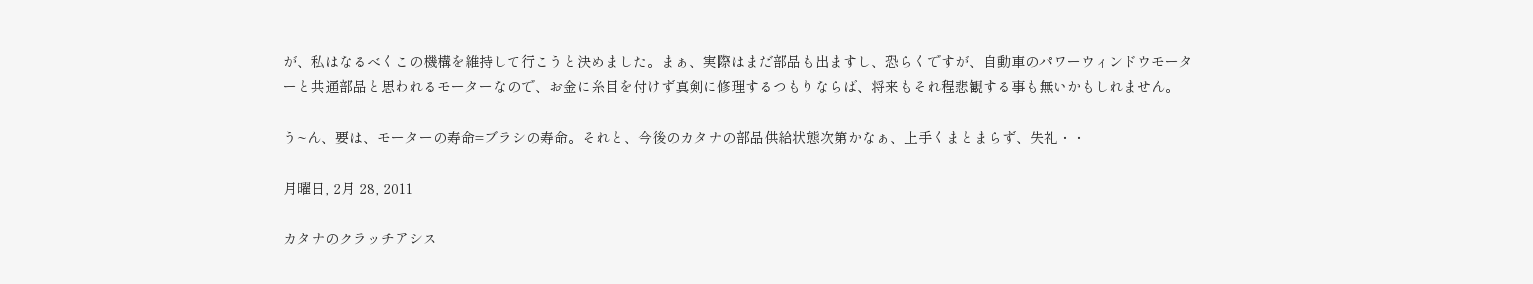が、私はなるべくこの機構を維持して行こうと決めました。まぁ、実際はまだ部品も出ますし、恐らくですが、自動車のパワーウィンドウモーターと共通部品と思われるモーターなので、お金に糸目を付けず真剣に修理するつもりならば、将来もそれ程悲観する事も無いかもしれません。

う~ん、要は、モーターの寿命=ブラシの寿命。それと、今後のカタナの部品供給状態次第かなぁ、上手くまとまらず、失礼・・

月曜日, 2月 28, 2011

カタナのクラッチアシス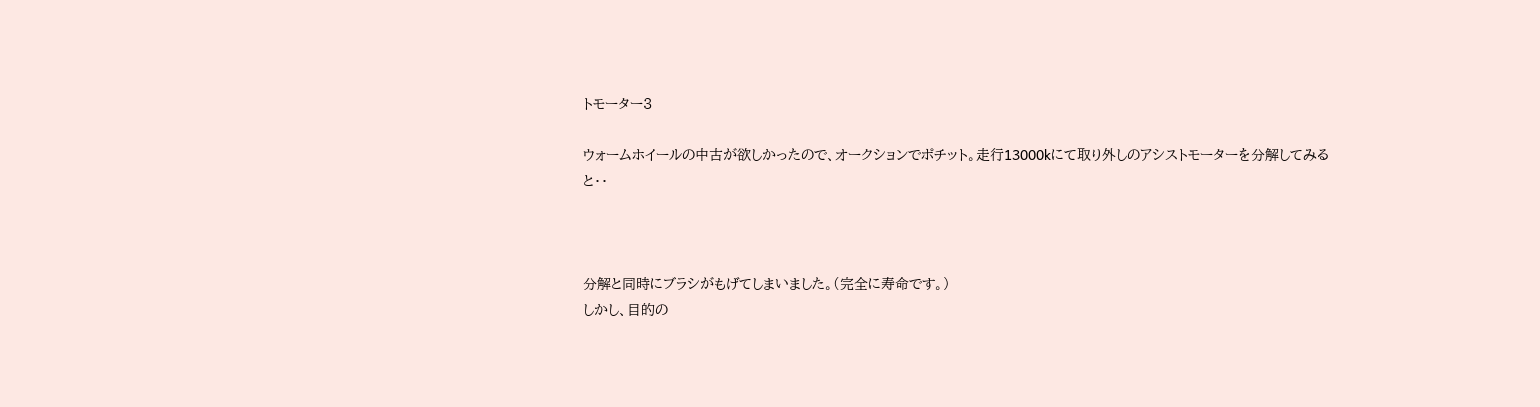トモーター3

ウォームホイールの中古が欲しかったので、オークションでポチット。走行13000kにて取り外しのアシストモーターを分解してみると・・



分解と同時にブラシがもげてしまいました。(完全に寿命です。)
しかし、目的の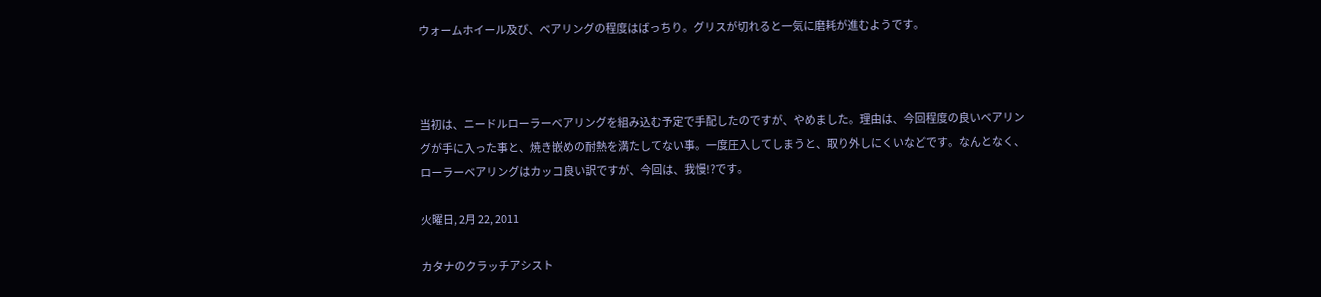ウォームホイール及び、ベアリングの程度はばっちり。グリスが切れると一気に磨耗が進むようです。



当初は、ニードルローラーベアリングを組み込む予定で手配したのですが、やめました。理由は、今回程度の良いベアリングが手に入った事と、焼き嵌めの耐熱を満たしてない事。一度圧入してしまうと、取り外しにくいなどです。なんとなく、ローラーベアリングはカッコ良い訳ですが、今回は、我慢!?です。

火曜日, 2月 22, 2011

カタナのクラッチアシスト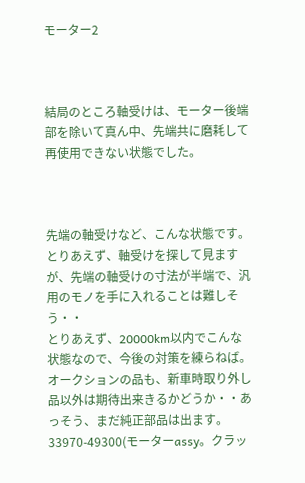モーター2



結局のところ軸受けは、モーター後端部を除いて真ん中、先端共に磨耗して再使用できない状態でした。



先端の軸受けなど、こんな状態です。
とりあえず、軸受けを探して見ますが、先端の軸受けの寸法が半端で、汎用のモノを手に入れることは難しそう・・
とりあえず、20000km以内でこんな状態なので、今後の対策を練らねば。オークションの品も、新車時取り外し品以外は期待出来きるかどうか・・あっそう、まだ純正部品は出ます。33970-49300(モーターassy。クラッ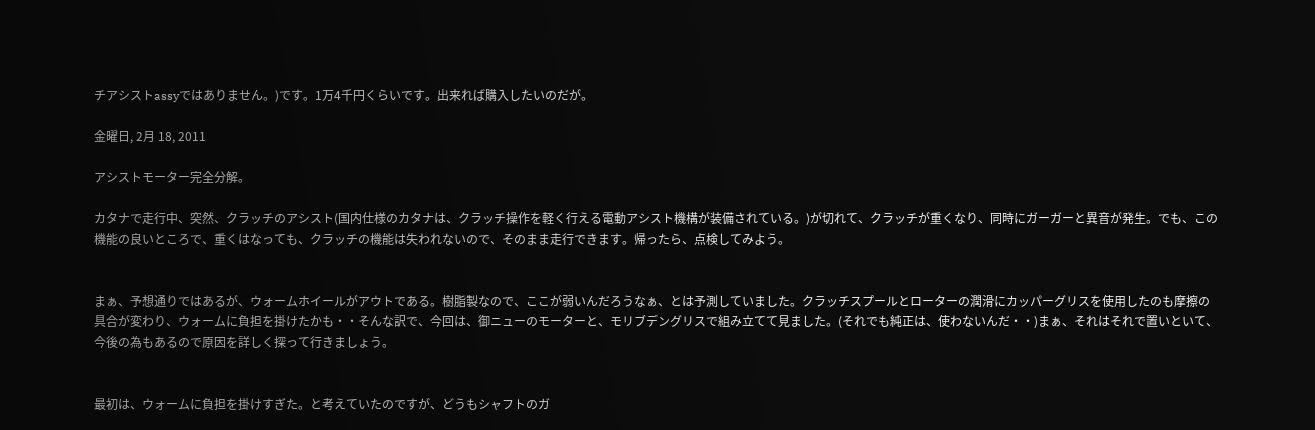チアシストassyではありません。)です。1万4千円くらいです。出来れば購入したいのだが。

金曜日, 2月 18, 2011

アシストモーター完全分解。

カタナで走行中、突然、クラッチのアシスト(国内仕様のカタナは、クラッチ操作を軽く行える電動アシスト機構が装備されている。)が切れて、クラッチが重くなり、同時にガーガーと異音が発生。でも、この機能の良いところで、重くはなっても、クラッチの機能は失われないので、そのまま走行できます。帰ったら、点検してみよう。


まぁ、予想通りではあるが、ウォームホイールがアウトである。樹脂製なので、ここが弱いんだろうなぁ、とは予測していました。クラッチスプールとローターの潤滑にカッパーグリスを使用したのも摩擦の具合が変わり、ウォームに負担を掛けたかも・・そんな訳で、今回は、御ニューのモーターと、モリブデングリスで組み立てて見ました。(それでも純正は、使わないんだ・・)まぁ、それはそれで置いといて、今後の為もあるので原因を詳しく探って行きましょう。


最初は、ウォームに負担を掛けすぎた。と考えていたのですが、どうもシャフトのガ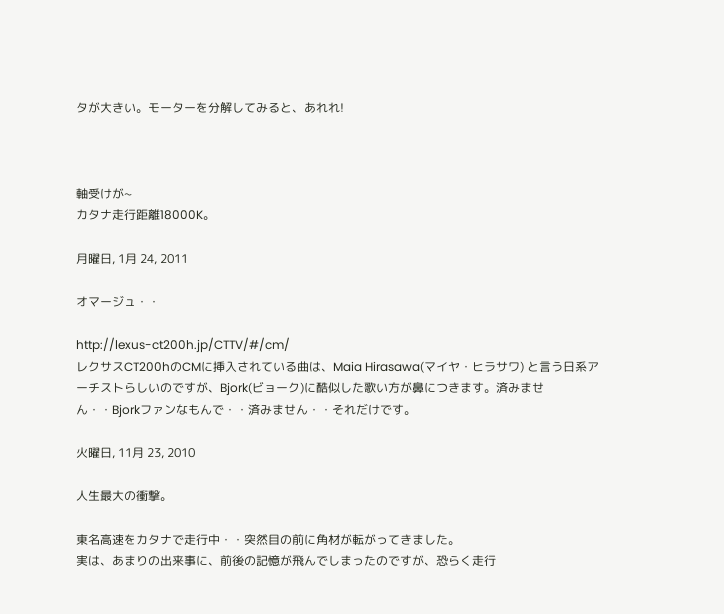タが大きい。モーターを分解してみると、あれれ!



軸受けが~
カタナ走行距離18000K。

月曜日, 1月 24, 2011

オマージュ・・

http://lexus-ct200h.jp/CTTV/#/cm/
レクサスCT200hのCMに挿入されている曲は、Maia Hirasawa(マイヤ・ヒラサワ) と言う日系アーチストらしいのですが、Bjork(ビョーク)に酷似した歌い方が鼻につきます。済みません・・Bjorkファンなもんで・・済みません・・それだけです。

火曜日, 11月 23, 2010

人生最大の衝撃。

東名高速をカタナで走行中・・突然目の前に角材が転がってきました。
実は、あまりの出来事に、前後の記憶が飛んでしまったのですが、恐らく走行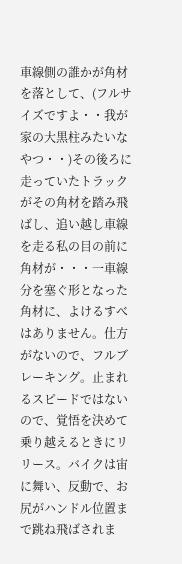車線側の誰かが角材を落として、(フルサイズですよ・・我が家の大黒柱みたいなやつ・・)その後ろに走っていたトラックがその角材を踏み飛ばし、追い越し車線を走る私の目の前に角材が・・・一車線分を塞ぐ形となった角材に、よけるすべはありません。仕方がないので、フルブレーキング。止まれるスピードではないので、覚悟を決めて乗り越えるときにリリース。バイクは宙に舞い、反動で、お尻がハンドル位置まで跳ね飛ばされま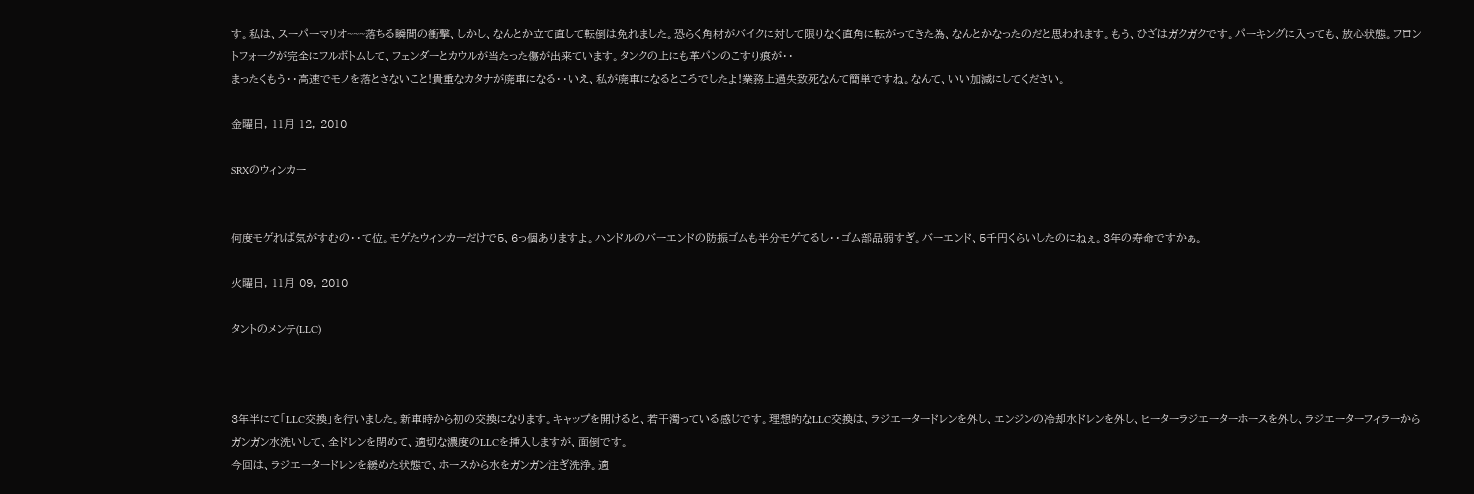す。私は、スーパーマリオ~~~落ちる瞬間の衝撃、しかし、なんとか立て直して転倒は免れました。恐らく角材がバイクに対して限りなく直角に転がってきた為、なんとかなったのだと思われます。もう、ひざはガクガクです。パーキングに入っても、放心状態。フロントフォークが完全にフルボトムして、フェンダーとカウルが当たった傷が出来ています。タンクの上にも革パンのこすり痕が・・
まったくもう・・高速でモノを落とさないこと!貴重なカタナが廃車になる・・いえ、私が廃車になるところでしたよ!業務上過失致死なんて簡単ですね。なんて、いい加減にしてください。

金曜日, 11月 12, 2010

SRXのウィンカー


何度モゲれば気がすむの・・て位。モゲたウィンカーだけで5、6っ個ありますよ。ハンドルのバーエンドの防振ゴムも半分モゲてるし・・ゴム部品弱すぎ。バーエンド、5千円くらいしたのにねぇ。3年の寿命ですかぁ。

火曜日, 11月 09, 2010

タントのメンテ(LLC)



3年半にて「LLC交換」を行いました。新車時から初の交換になります。キャップを開けると、若干濁っている感じです。理想的なLLC交換は、ラジエータードレンを外し、エンジンの冷却水ドレンを外し、ヒーターラジエーターホースを外し、ラジエーターフィラーからガンガン水洗いして、全ドレンを閉めて、適切な濃度のLLCを挿入しますが、面倒です。
今回は、ラジエータードレンを緩めた状態で、ホースから水をガンガン注ぎ洗浄。適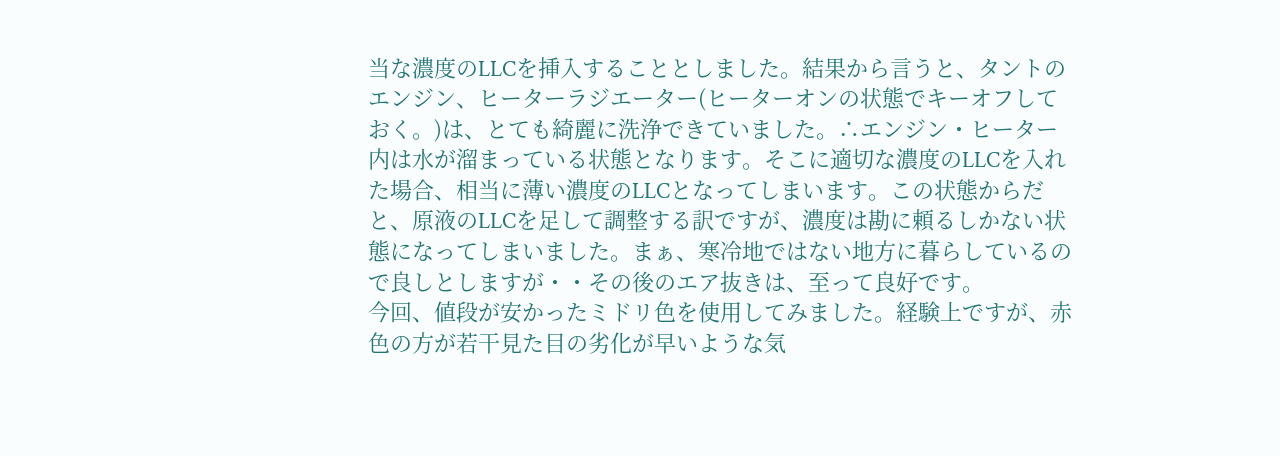当な濃度のLLCを挿入することとしました。結果から言うと、タントのエンジン、ヒーターラジエーター(ヒーターオンの状態でキーオフしておく。)は、とても綺麗に洗浄できていました。∴エンジン・ヒーター内は水が溜まっている状態となります。そこに適切な濃度のLLCを入れた場合、相当に薄い濃度のLLCとなってしまいます。この状態からだと、原液のLLCを足して調整する訳ですが、濃度は勘に頼るしかない状態になってしまいました。まぁ、寒冷地ではない地方に暮らしているので良しとしますが・・その後のエア抜きは、至って良好です。
今回、値段が安かったミドリ色を使用してみました。経験上ですが、赤色の方が若干見た目の劣化が早いような気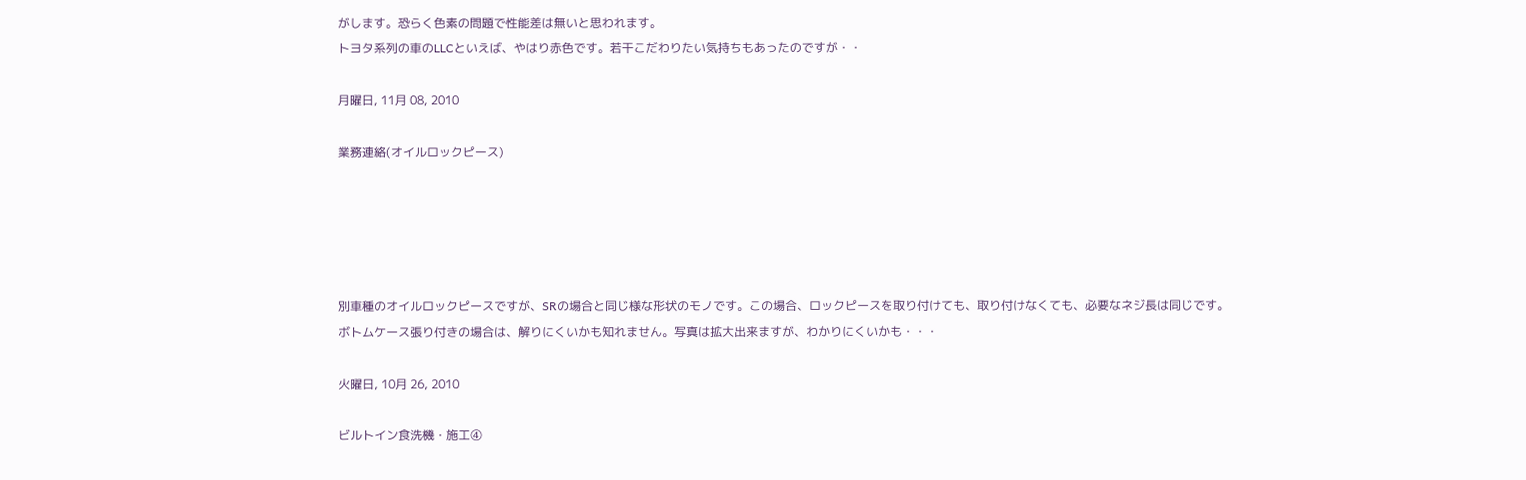がします。恐らく色素の問題で性能差は無いと思われます。
トヨタ系列の車のLLCといえば、やはり赤色です。若干こだわりたい気持ちもあったのですが・・

月曜日, 11月 08, 2010

業務連絡(オイルロックピース)





別車種のオイルロックピースですが、SRの場合と同じ様な形状のモノです。この場合、ロックピースを取り付けても、取り付けなくても、必要なネジ長は同じです。
ボトムケース張り付きの場合は、解りにくいかも知れません。写真は拡大出来ますが、わかりにくいかも・・・

火曜日, 10月 26, 2010

ビルトイン食洗機・施工④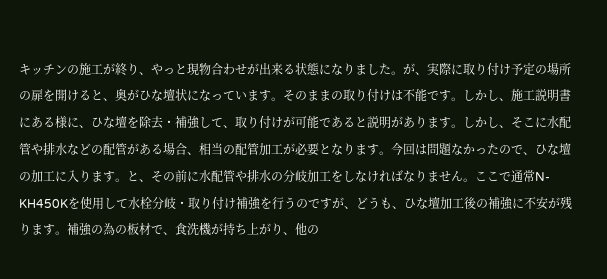キッチンの施工が終り、やっと現物合わせが出来る状態になりました。が、実際に取り付け予定の場所の扉を開けると、奥がひな壇状になっています。そのままの取り付けは不能です。しかし、施工説明書にある様に、ひな壇を除去・補強して、取り付けが可能であると説明があります。しかし、そこに水配管や排水などの配管がある場合、相当の配管加工が必要となります。今回は問題なかったので、ひな壇の加工に入ります。と、その前に水配管や排水の分岐加工をしなければなりません。ここで通常N-KH450Kを使用して水栓分岐・取り付け補強を行うのですが、どうも、ひな壇加工後の補強に不安が残ります。補強の為の板材で、食洗機が持ち上がり、他の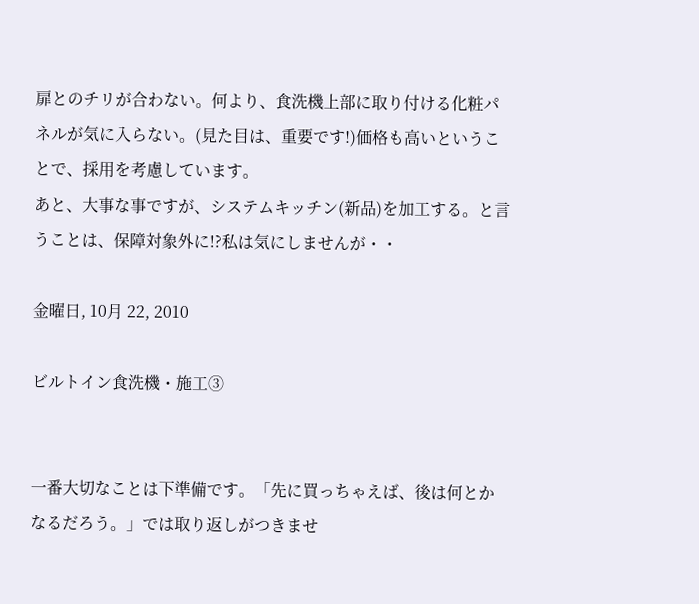扉とのチリが合わない。何より、食洗機上部に取り付ける化粧パネルが気に入らない。(見た目は、重要です!)価格も高いということで、採用を考慮しています。
あと、大事な事ですが、システムキッチン(新品)を加工する。と言うことは、保障対象外に!?私は気にしませんが・・

金曜日, 10月 22, 2010

ビルトイン食洗機・施工③


一番大切なことは下準備です。「先に買っちゃえば、後は何とかなるだろう。」では取り返しがつきませ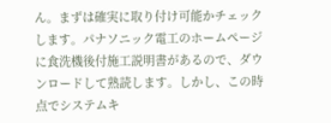ん。まずは確実に取り付け可能かチェックします。パナソニック電工のホームページに食洗機後付施工説明書があるので、ダウンロードして熟読します。しかし、この時点でシステムキ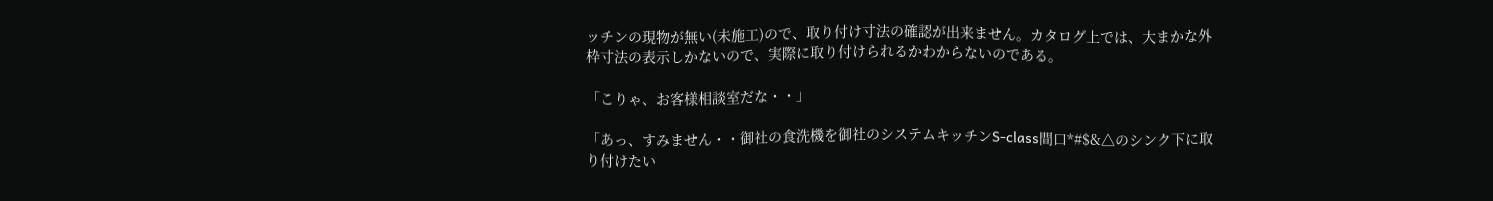ッチンの現物が無い(未施工)ので、取り付け寸法の確認が出来ません。カタログ上では、大まかな外枠寸法の表示しかないので、実際に取り付けられるかわからないのである。

「こりゃ、お客様相談室だな・・」

「あっ、すみません・・御社の食洗機を御社のシステムキッチンS-class間口*#$&△のシンク下に取り付けたい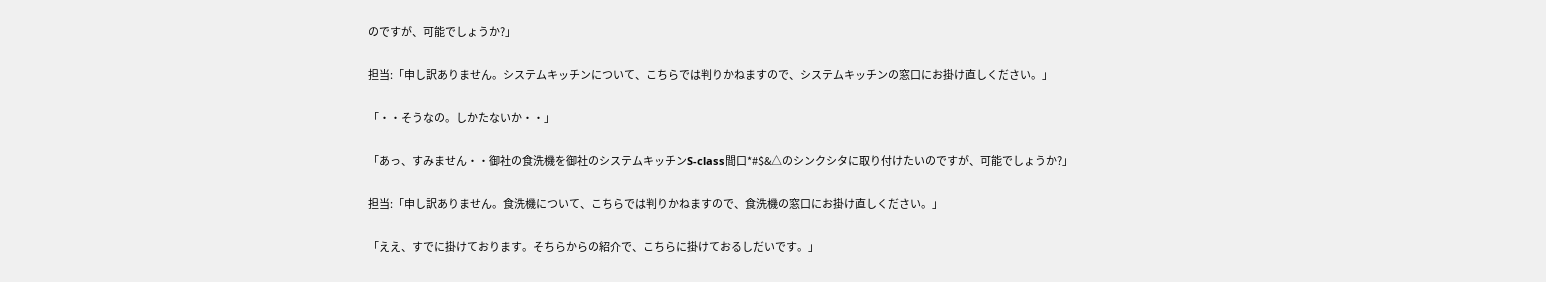のですが、可能でしょうか?」

担当:「申し訳ありません。システムキッチンについて、こちらでは判りかねますので、システムキッチンの窓口にお掛け直しください。」

「・・そうなの。しかたないか・・」

「あっ、すみません・・御社の食洗機を御社のシステムキッチンS-class間口*#$&△のシンクシタに取り付けたいのですが、可能でしょうか?」

担当:「申し訳ありません。食洗機について、こちらでは判りかねますので、食洗機の窓口にお掛け直しください。」

「ええ、すでに掛けております。そちらからの紹介で、こちらに掛けておるしだいです。」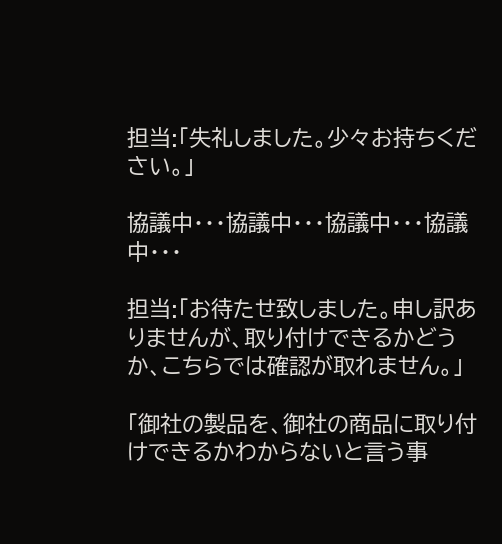担当:「失礼しました。少々お持ちください。」

協議中・・・協議中・・・協議中・・・協議中・・・

担当:「お待たせ致しました。申し訳ありませんが、取り付けできるかどうか、こちらでは確認が取れません。」

「御社の製品を、御社の商品に取り付けできるかわからないと言う事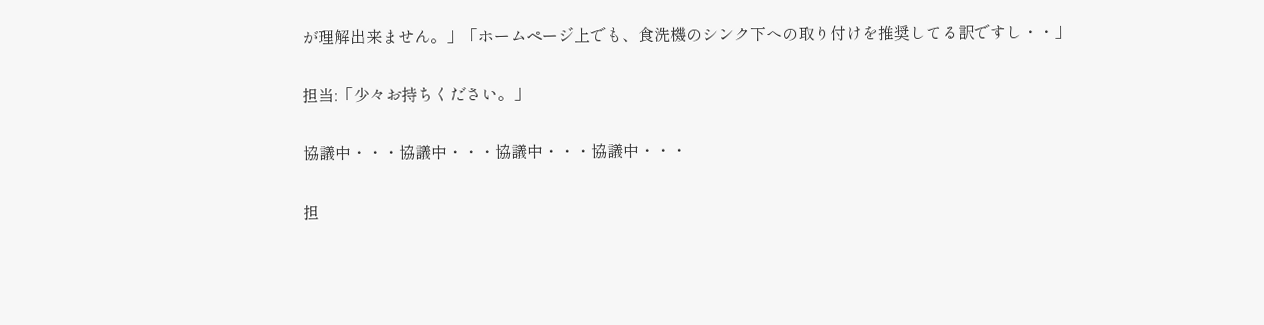が理解出来ません。」「ホームページ上でも、食洗機のシンク下への取り付けを推奨してる訳ですし・・」

担当:「少々お持ちください。」

協議中・・・協議中・・・協議中・・・協議中・・・

担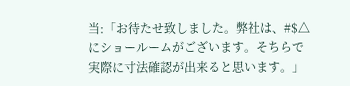当:「お待たせ致しました。弊社は、#$△にショールームがございます。そちらで実際に寸法確認が出来ると思います。」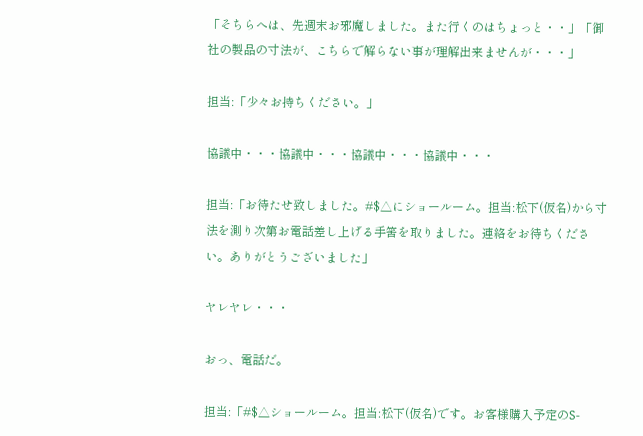「そちらへは、先週末お邪魔しました。また行くのはちょっと・・」「御社の製品の寸法が、こちらで解らない事が理解出来ませんが・・・」

担当:「少々お持ちください。」

協議中・・・協議中・・・協議中・・・協議中・・・

担当:「お待たせ致しました。#$△にショールーム。担当:松下(仮名)から寸法を測り次第お電話差し上げる手筈を取りました。連絡をお待ちください。ありがとうございました」

ヤレヤレ・・・

おっ、電話だ。

担当:「#$△ショールーム。担当:松下(仮名)です。お客様購入予定のS-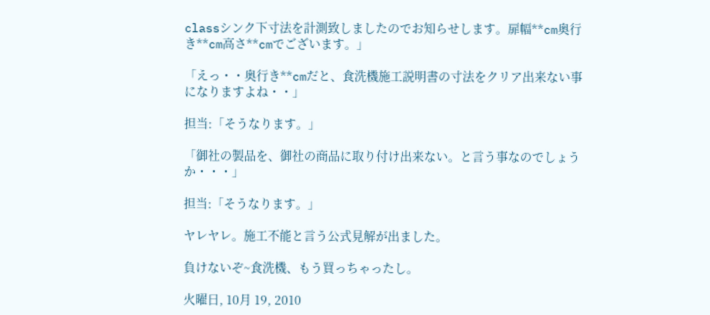classシンク下寸法を計測致しましたのでお知らせします。扉幅**cm奥行き**cm高さ**cmでございます。」

「えっ・・奥行き**cmだと、食洗機施工説明書の寸法をクリア出来ない事になりますよね・・」

担当:「そうなります。」

「御社の製品を、御社の商品に取り付け出来ない。と言う事なのでしょうか・・・」

担当:「そうなります。」

ヤレヤレ。施工不能と言う公式見解が出ました。

負けないぞ~食洗機、もう買っちゃったし。

火曜日, 10月 19, 2010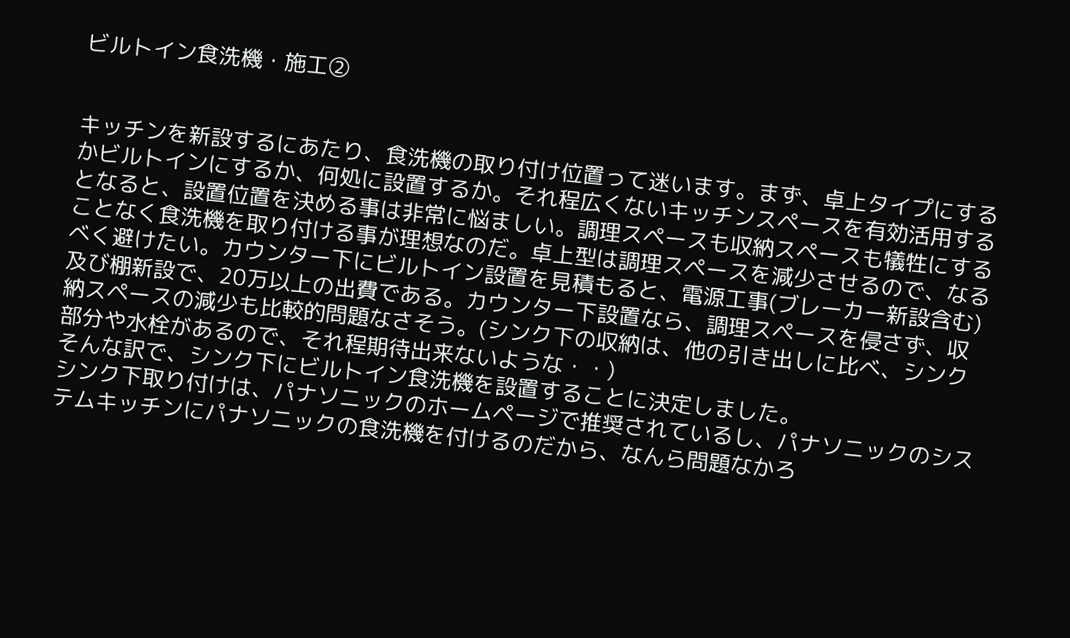ビルトイン食洗機・施工②


キッチンを新設するにあたり、食洗機の取り付け位置って迷います。まず、卓上タイプにするかビルトインにするか、何処に設置するか。それ程広くないキッチンスペースを有効活用するとなると、設置位置を決める事は非常に悩ましい。調理スペースも収納スペースも犠牲にすることなく食洗機を取り付ける事が理想なのだ。卓上型は調理スペースを減少させるので、なるべく避けたい。カウンター下にビルトイン設置を見積もると、電源工事(ブレーカー新設含む)及び棚新設で、20万以上の出費である。カウンター下設置なら、調理スペースを侵さず、収納スペースの減少も比較的問題なさそう。(シンク下の収納は、他の引き出しに比べ、シンク部分や水栓があるので、それ程期待出来ないような・・)
そんな訳で、シンク下にビルトイン食洗機を設置することに決定しました。
シンク下取り付けは、パナソニックのホームページで推奨されているし、パナソニックのシステムキッチンにパナソニックの食洗機を付けるのだから、なんら問題なかろ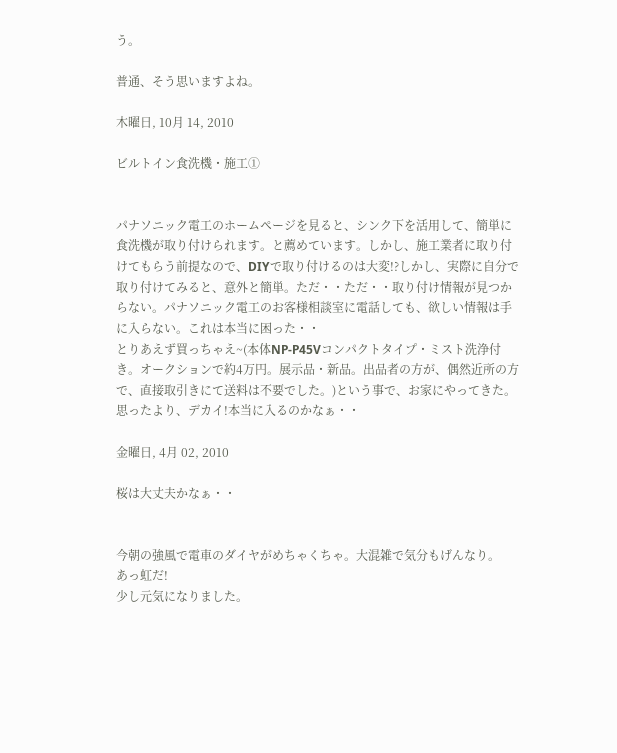う。

普通、そう思いますよね。

木曜日, 10月 14, 2010

ビルトイン食洗機・施工①


パナソニック電工のホームページを見ると、シンク下を活用して、簡単に食洗機が取り付けられます。と薦めています。しかし、施工業者に取り付けてもらう前提なので、DIYで取り付けるのは大変!?しかし、実際に自分で取り付けてみると、意外と簡単。ただ・・ただ・・取り付け情報が見つからない。パナソニック電工のお客様相談室に電話しても、欲しい情報は手に入らない。これは本当に困った・・
とりあえず買っちゃえ~(本体NP-P45Vコンパクトタイプ・ミスト洗浄付き。オークションで約4万円。展示品・新品。出品者の方が、偶然近所の方で、直接取引きにて送料は不要でした。)という事で、お家にやってきた。思ったより、デカイ!本当に入るのかなぁ・・

金曜日, 4月 02, 2010

桜は大丈夫かなぁ・・


今朝の強風で電車のダイヤがめちゃくちゃ。大混雑で気分もげんなり。
あっ虹だ!
少し元気になりました。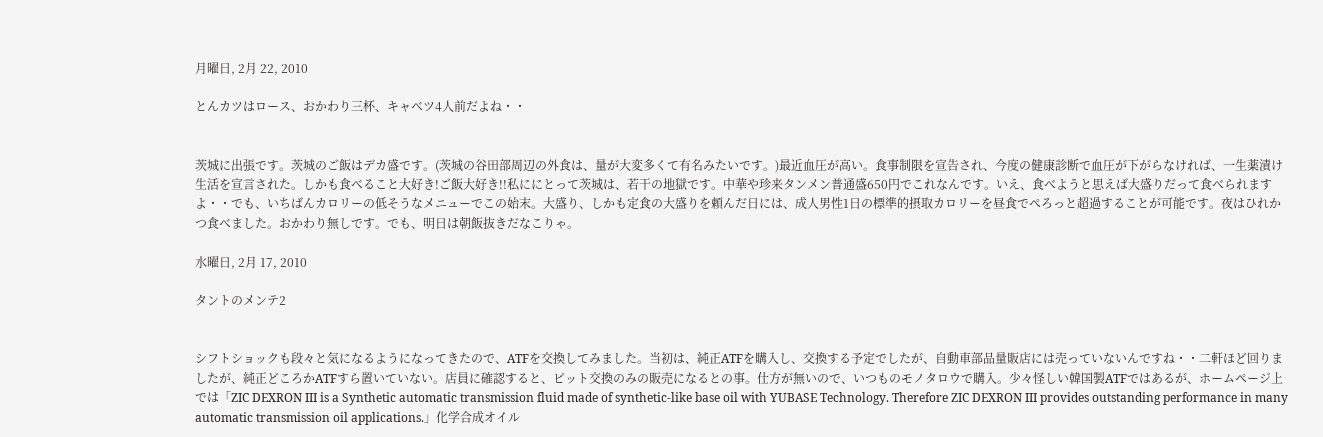月曜日, 2月 22, 2010

とんカツはロース、おかわり三杯、キャベツ4人前だよね・・


茨城に出張です。茨城のご飯はデカ盛です。(茨城の谷田部周辺の外食は、量が大変多くて有名みたいです。)最近血圧が高い。食事制限を宣告され、今度の健康診断で血圧が下がらなければ、一生薬漬け生活を宣言された。しかも食べること大好き!ご飯大好き!!私ににとって茨城は、若干の地獄です。中華や珍来タンメン普通盛650円でこれなんです。いえ、食べようと思えば大盛りだって食べられますよ・・でも、いちばんカロリーの低そうなメニューでこの始末。大盛り、しかも定食の大盛りを頼んだ日には、成人男性1日の標準的摂取カロリーを昼食でぺろっと超過することが可能です。夜はひれかつ食べました。おかわり無しです。でも、明日は朝飯抜きだなこりゃ。

水曜日, 2月 17, 2010

タントのメンテ2


シフトショックも段々と気になるようになってきたので、ATFを交換してみました。当初は、純正ATFを購入し、交換する予定でしたが、自動車部品量販店には売っていないんですね・・二軒ほど回りましたが、純正どころかATFすら置いていない。店員に確認すると、ピット交換のみの販売になるとの事。仕方が無いので、いつものモノタロウで購入。少々怪しい韓国製ATFではあるが、ホームページ上では「ZIC DEXRON III is a Synthetic automatic transmission fluid made of synthetic-like base oil with YUBASE Technology. Therefore ZIC DEXRON III provides outstanding performance in many automatic transmission oil applications.」化学合成オイル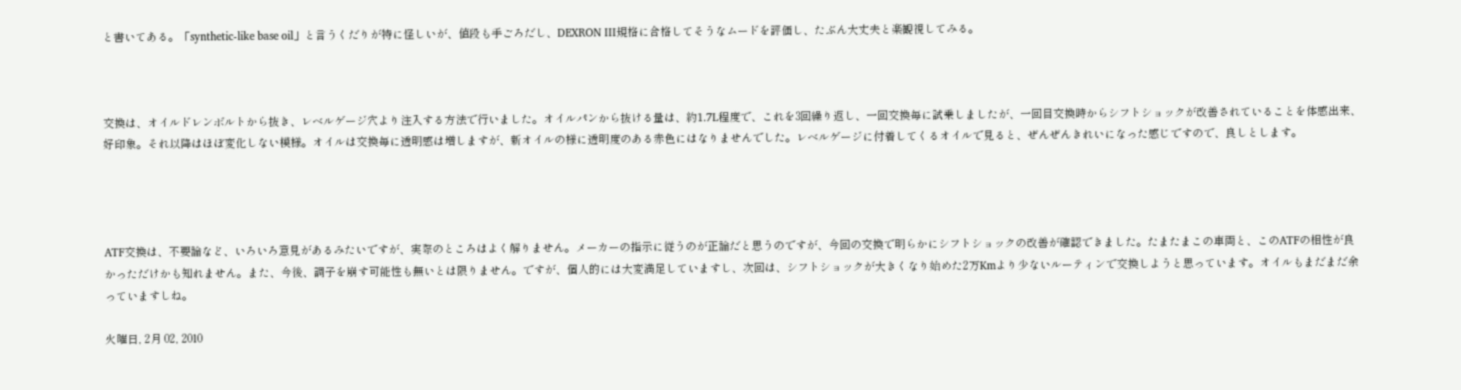と書いてある。「synthetic-like base oil」と言うくだりが特に怪しいが、値段も手ごろだし、DEXRON III規格に合格してそうなムードを評価し、たぶん大丈夫と楽観視してみる。



交換は、オイルドレンボルトから抜き、レベルゲージ穴より注入する方法で行いました。オイルパンから抜ける量は、約1.7L程度で、これを3回繰り返し、一回交換毎に試乗しましたが、一回目交換時からシフトショックが改善されていることを体感出来、好印象。それ以降はほぼ変化しない模様。オイルは交換毎に透明感は増しますが、新オイルの様に透明度のある赤色にはなりませんでした。レベルゲージに付着してくるオイルで見ると、ぜんぜんきれいになった感じですので、良しとします。




ATF交換は、不要論など、いろいろ意見があるみたいですが、実際のところはよく解りません。メーカーの指示に従うのが正論だと思うのですが、今回の交換で明らかにシフトショックの改善が確認できました。たまたまこの車両と、このATFの相性が良かっただけかも知れません。また、今後、調子を崩す可能性も無いとは限りません。ですが、個人的には大変満足していますし、次回は、シフトショックが大きくなり始めた2万Kmより少ないルーティンで交換しようと思っています。オイルもまだまだ余っていますしね。

火曜日, 2月 02, 2010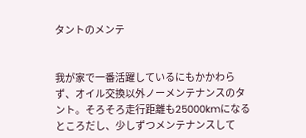タントのメンテ


我が家で一番活躍しているにもかかわらず、オイル交換以外ノーメンテナンスのタント。そろそろ走行距離も25000kmになるところだし、少しずつメンテナンスして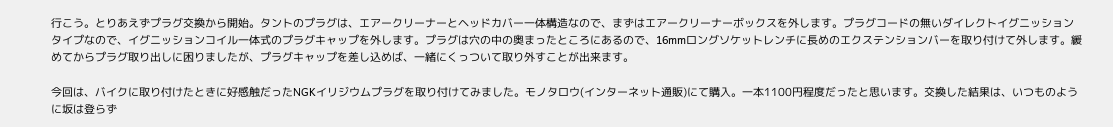行こう。とりあえずプラグ交換から開始。タントのプラグは、エアークリーナーとヘッドカバー一体構造なので、まずはエアークリーナーボックスを外します。プラグコードの無いダイレクトイグニッションタイプなので、イグニッションコイル一体式のプラグキャップを外します。プラグは穴の中の奥まったところにあるので、16mmロングソケットレンチに長めのエクステンションバーを取り付けて外します。緩めてからプラグ取り出しに困りましたが、プラグキャップを差し込めば、一緒にくっついて取り外すことが出来ます。

今回は、バイクに取り付けたときに好感触だったNGKイリジウムプラグを取り付けてみました。モノタロウ(インターネット通販)にて購入。一本1100円程度だったと思います。交換した結果は、いつものように坂は登らず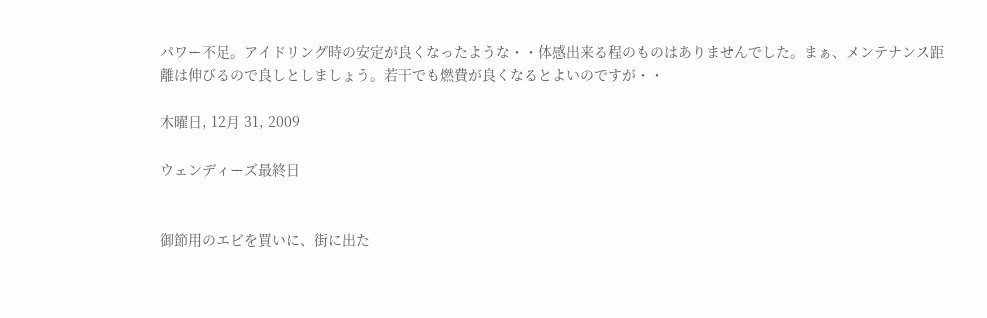パワー不足。アイドリング時の安定が良くなったような・・体感出来る程のものはありませんでした。まぁ、メンテナンス距離は伸びるので良しとしましょう。若干でも燃費が良くなるとよいのですが・・

木曜日, 12月 31, 2009

ウェンディーズ最終日


御節用のエビを買いに、街に出た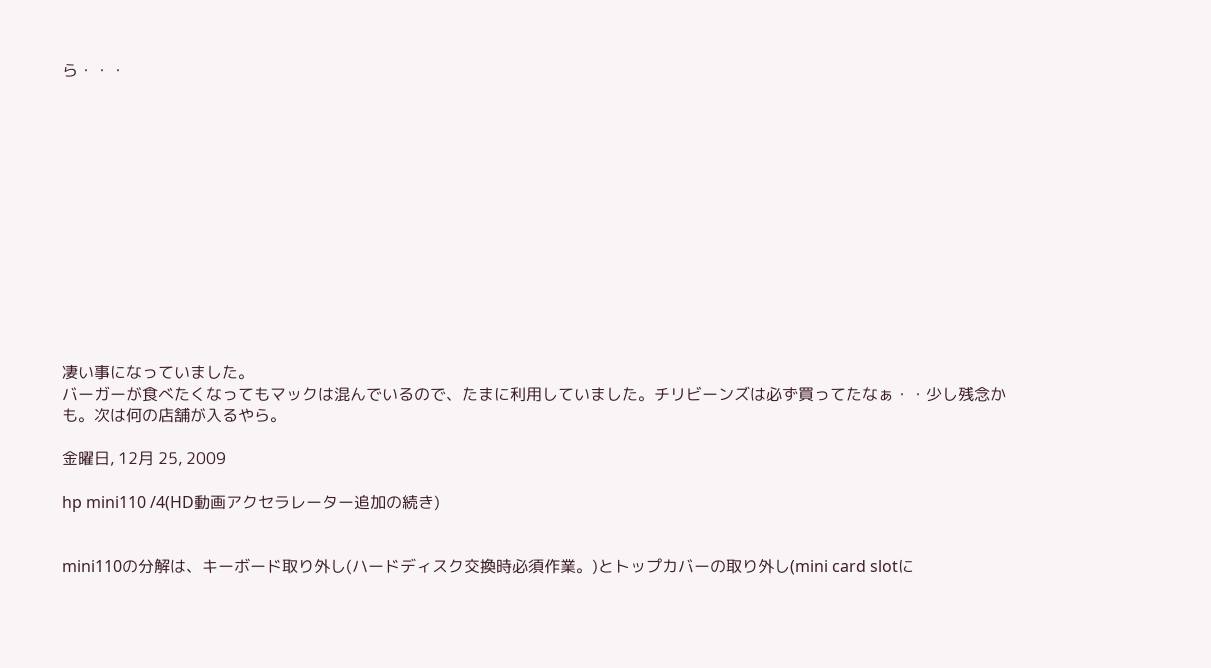ら・・・













凄い事になっていました。
バーガーが食べたくなってもマックは混んでいるので、たまに利用していました。チリビーンズは必ず買ってたなぁ・・少し残念かも。次は何の店舗が入るやら。

金曜日, 12月 25, 2009

hp mini110 /4(HD動画アクセラレーター追加の続き)


mini110の分解は、キーボード取り外し(ハードディスク交換時必須作業。)とトップカバーの取り外し(mini card slotに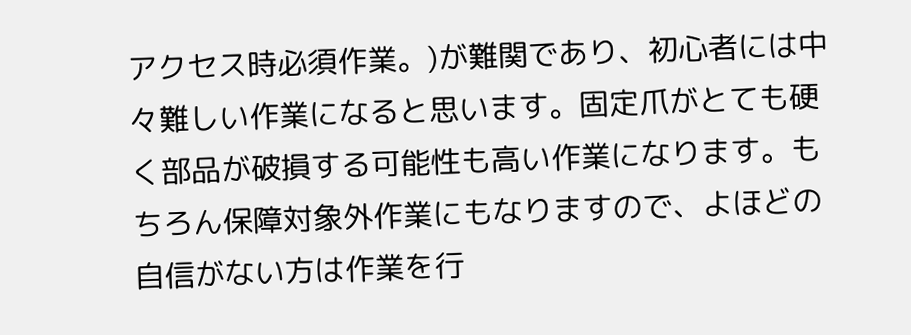アクセス時必須作業。)が難関であり、初心者には中々難しい作業になると思います。固定爪がとても硬く部品が破損する可能性も高い作業になります。もちろん保障対象外作業にもなりますので、よほどの自信がない方は作業を行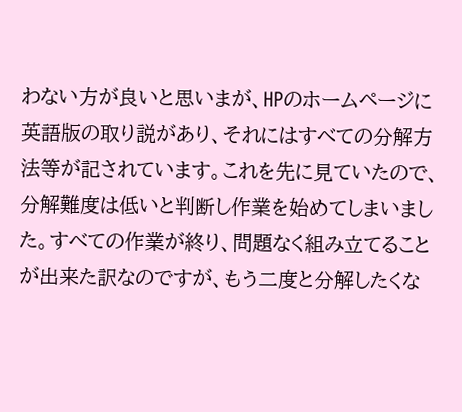わない方が良いと思いまが、HPのホームページに英語版の取り説があり、それにはすべての分解方法等が記されています。これを先に見ていたので、分解難度は低いと判断し作業を始めてしまいました。すべての作業が終り、問題なく組み立てることが出来た訳なのですが、もう二度と分解したくな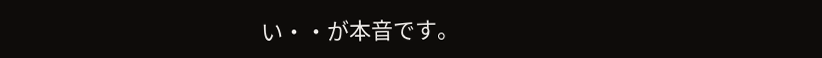い・・が本音です。